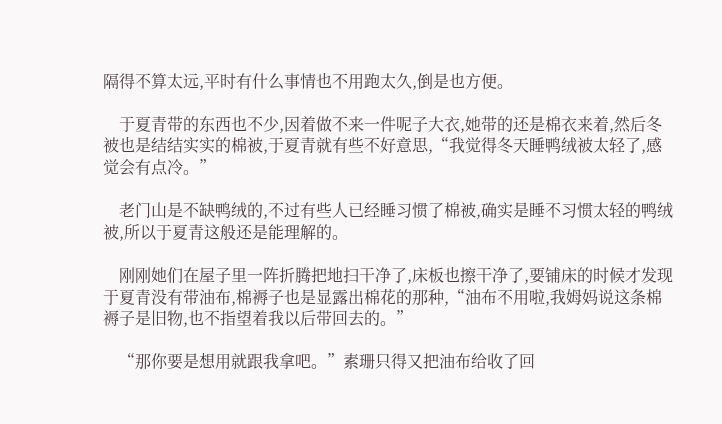隔得不算太远,平时有什么事情也不用跑太久,倒是也方便。

    于夏青带的东西也不少,因着做不来一件呢子大衣,她带的还是棉衣来着,然后冬被也是结结实实的棉被,于夏青就有些不好意思,“我觉得冬天睡鸭绒被太轻了,感觉会有点冷。”

    老门山是不缺鸭绒的,不过有些人已经睡习惯了棉被,确实是睡不习惯太轻的鸭绒被,所以于夏青这般还是能理解的。

    刚刚她们在屋子里一阵折腾把地扫干净了,床板也擦干净了,要铺床的时候才发现于夏青没有带油布,棉褥子也是显露出棉花的那种,“油布不用啦,我姆妈说这条棉褥子是旧物,也不指望着我以后带回去的。”

    “那你要是想用就跟我拿吧。”素珊只得又把油布给收了回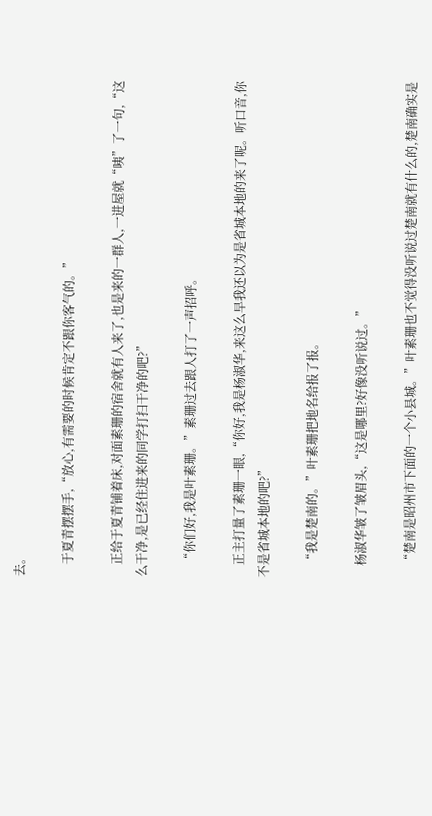去。

    于夏青摆摆手,“放心,有需要的时候肯定不跟你客气的。”

    正给于夏青铺着床,对面素珊的宿舍就有人来了,也是来的一群人,一进屋就“咦”了一句,“这么干净,是已经住进来的同学打扫干净的吧?”

    “你们好,我是叶素珊。”素珊过去跟人打了一声招呼。

    正主打量了素珊一眼,“你好,我是杨淑华,来这么早我还以为是省城本地的来了呢。听口音,你不是省城本地的吧?”

    “我是楚南的。”叶素珊把地名给报了报。

    杨淑华皱了皱眉头,“这是哪里?好像没听说过。”

    “楚南是昭州市下面的一个小县城。”叶素珊也不觉得没听说过楚南就有什么的,楚南确实是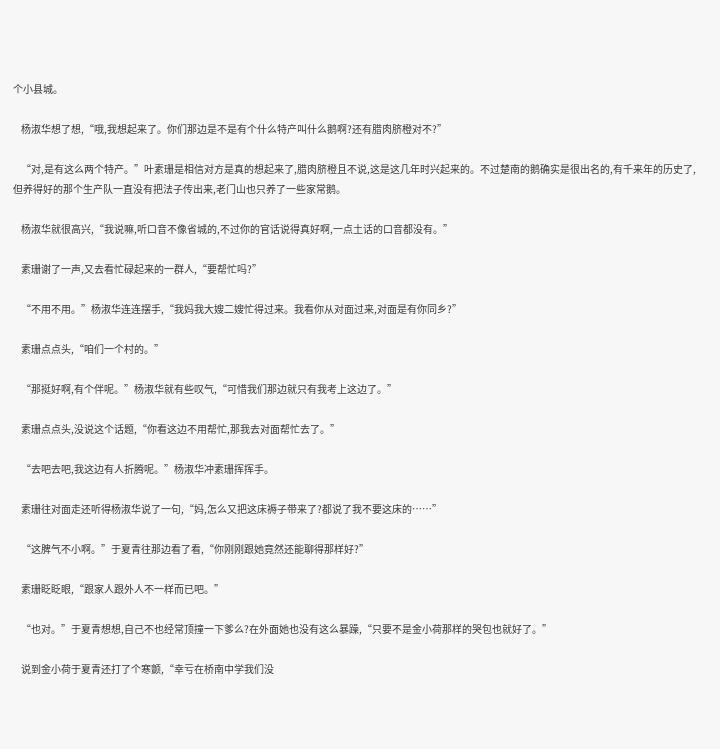个小县城。

    杨淑华想了想,“哦,我想起来了。你们那边是不是有个什么特产叫什么鹅啊?还有腊肉脐橙对不?”

    “对,是有这么两个特产。”叶素珊是相信对方是真的想起来了,腊肉脐橙且不说,这是这几年时兴起来的。不过楚南的鹅确实是很出名的,有千来年的历史了,但养得好的那个生产队一直没有把法子传出来,老门山也只养了一些家常鹅。

    杨淑华就很高兴,“我说嘛,听口音不像省城的,不过你的官话说得真好啊,一点土话的口音都没有。”

    素珊谢了一声,又去看忙碌起来的一群人,“要帮忙吗?”

    “不用不用。”杨淑华连连摆手,“我妈我大嫂二嫂忙得过来。我看你从对面过来,对面是有你同乡?”

    素珊点点头,“咱们一个村的。”

    “那挺好啊,有个伴呢。”杨淑华就有些叹气,“可惜我们那边就只有我考上这边了。”

    素珊点点头,没说这个话题,“你看这边不用帮忙,那我去对面帮忙去了。”

    “去吧去吧,我这边有人折腾呢。”杨淑华冲素珊挥挥手。

    素珊往对面走还听得杨淑华说了一句,“妈,怎么又把这床褥子带来了?都说了我不要这床的……”

    “这脾气不小啊。”于夏青往那边看了看,“你刚刚跟她竟然还能聊得那样好?”

    素珊眨眨眼,“跟家人跟外人不一样而已吧。”

    “也对。”于夏青想想,自己不也经常顶撞一下爹么?在外面她也没有这么暴躁,“只要不是金小荷那样的哭包也就好了。”

    说到金小荷于夏青还打了个寒颤,“幸亏在桥南中学我们没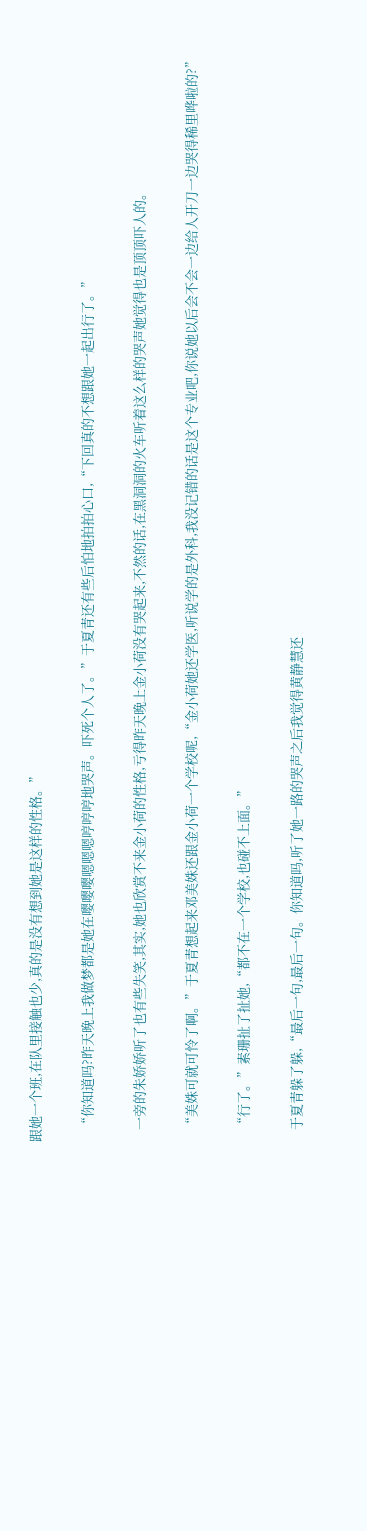跟她一个班,在队里接触也少,真的是没有想到她是这样的性格。”

    “你知道吗?昨天晚上我做梦都是她在嘤嘤嘤嗯嗯嗯哼哼哼地哭声。吓死个人了。”于夏青还有些后怕地拍拍心口,“下回真的不想跟她一起出行了。”

    一旁的朱娇娇听了也有些失笑,其实,她也欣赏不来金小荷的性格,亏得昨天晚上金小荷没有哭起来,不然的话,在黑洞洞的火车听着这么样的哭声她觉得也是顶顶吓人的。

    “美姝可就可怜了啊。”于夏青想起来邓美姝还跟金小荷一个学校呢,“金小荷她还学医,听说学的是外科,我没记错的话是这个专业吧,你说她以后会不会一边给人开刀一边哭得稀里哗啦的?”

    “行了。”素珊扯了扯她,“都不在一个学校,也碰不上面。”

    于夏青躲了躲,“最后一句,最后一句。你知道吗,听了她一路的哭声之后我觉得黄静慧还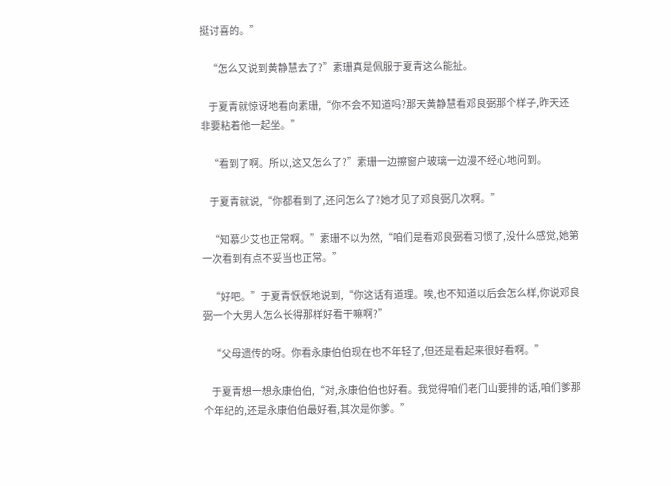挺讨喜的。”

    “怎么又说到黄静慧去了?”素珊真是佩服于夏青这么能扯。

    于夏青就惊讶地看向素珊,“你不会不知道吗?那天黄静慧看邓良弼那个样子,昨天还非要粘着他一起坐。”

    “看到了啊。所以,这又怎么了?”素珊一边擦窗户玻璃一边漫不经心地问到。

    于夏青就说,“你都看到了,还问怎么了?她才见了邓良弼几次啊。”

    “知慕少艾也正常啊。”素珊不以为然,“咱们是看邓良弼看习惯了,没什么感觉,她第一次看到有点不妥当也正常。”

    “好吧。”于夏青恹恹地说到,“你这话有道理。唉,也不知道以后会怎么样,你说邓良弼一个大男人怎么长得那样好看干嘛啊?”

    “父母遗传的呀。你看永康伯伯现在也不年轻了,但还是看起来很好看啊。”

    于夏青想一想永康伯伯,“对,永康伯伯也好看。我觉得咱们老门山要排的话,咱们爹那个年纪的,还是永康伯伯最好看,其次是你爹。”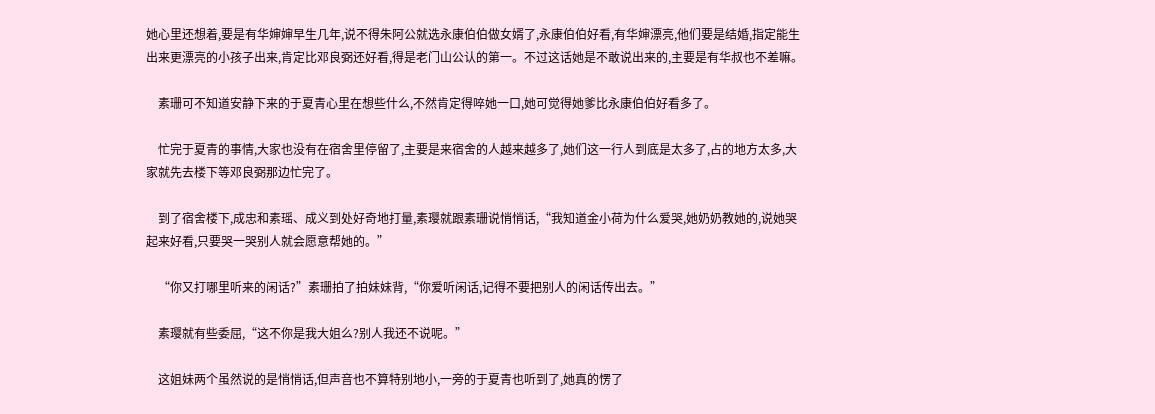她心里还想着,要是有华婶婶早生几年,说不得朱阿公就选永康伯伯做女婿了,永康伯伯好看,有华婶漂亮,他们要是结婚,指定能生出来更漂亮的小孩子出来,肯定比邓良弼还好看,得是老门山公认的第一。不过这话她是不敢说出来的,主要是有华叔也不差嘛。

    素珊可不知道安静下来的于夏青心里在想些什么,不然肯定得啐她一口,她可觉得她爹比永康伯伯好看多了。

    忙完于夏青的事情,大家也没有在宿舍里停留了,主要是来宿舍的人越来越多了,她们这一行人到底是太多了,占的地方太多,大家就先去楼下等邓良弼那边忙完了。

    到了宿舍楼下,成忠和素瑶、成义到处好奇地打量,素璎就跟素珊说悄悄话,“我知道金小荷为什么爱哭,她奶奶教她的,说她哭起来好看,只要哭一哭别人就会愿意帮她的。”

    “你又打哪里听来的闲话?”素珊拍了拍妹妹背,“你爱听闲话,记得不要把别人的闲话传出去。”

    素璎就有些委屈,“这不你是我大姐么?别人我还不说呢。”

    这姐妹两个虽然说的是悄悄话,但声音也不算特别地小,一旁的于夏青也听到了,她真的愣了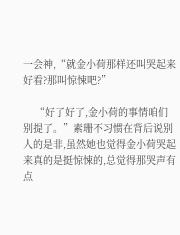一会神,“就金小荷那样还叫哭起来好看?那叫惊悚吧?”

    “好了好了,金小荷的事情咱们别提了。”素珊不习惯在背后说别人的是非,虽然她也觉得金小荷哭起来真的是挺惊悚的,总觉得那哭声有点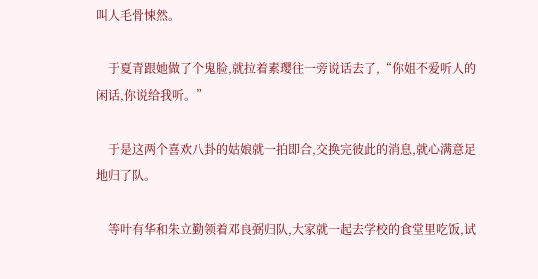叫人毛骨悚然。

    于夏青跟她做了个鬼脸,就拉着素璎往一旁说话去了,“你姐不爱听人的闲话,你说给我听。”

    于是这两个喜欢八卦的姑娘就一拍即合,交换完彼此的消息,就心满意足地归了队。

    等叶有华和朱立勤领着邓良弼归队,大家就一起去学校的食堂里吃饭,试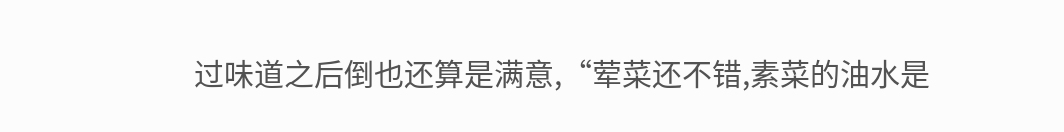过味道之后倒也还算是满意,“荤菜还不错,素菜的油水是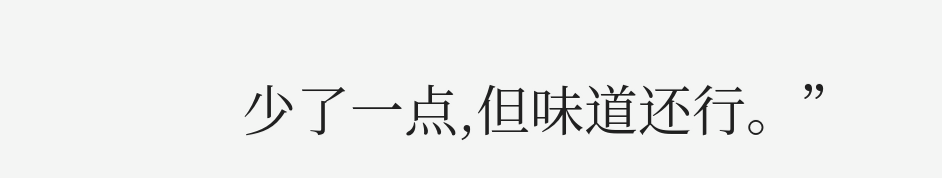少了一点,但味道还行。”